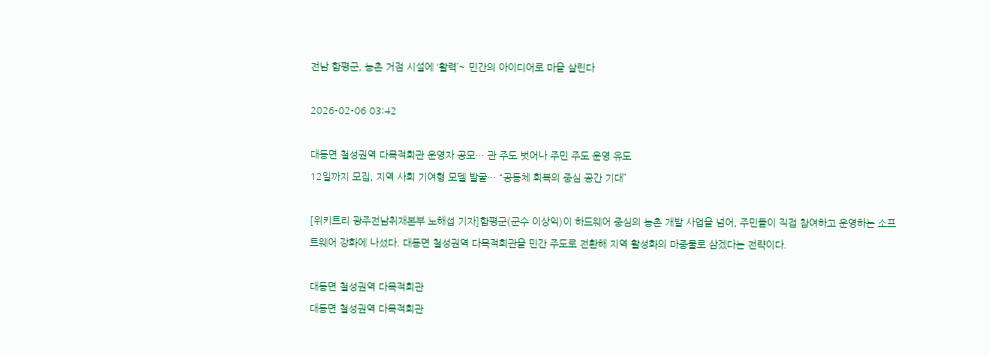전남 함평군, 농촌 거점 시설에 ‘활력’~ 민간의 아이디어로 마을 살린다

2026-02-06 03:42

대동면 철성권역 다목적회관 운영자 공모… 관 주도 벗어나 주민 주도 운영 유도
12일까지 모집, 지역 사회 기여형 모델 발굴… “공동체 회복의 중심 공간 기대”

[위키트리 광주전남취재본부 노해섭 기자]함평군(군수 이상익)이 하드웨어 중심의 농촌 개발 사업을 넘어, 주민들이 직접 참여하고 운영하는 소프트웨어 강화에 나섰다. 대동면 철성권역 다목적회관을 민간 주도로 전환해 지역 활성화의 마중물로 삼겠다는 전략이다.

대동면 철성권역 다목적회관
대동면 철성권역 다목적회관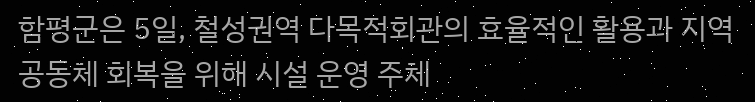함평군은 5일, 철성권역 다목적회관의 효율적인 활용과 지역 공동체 회복을 위해 시설 운영 주체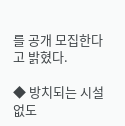를 공개 모집한다고 밝혔다.

◆ 방치되는 시설 없도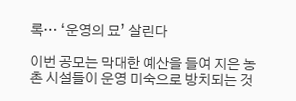록… ‘운영의 묘’ 살린다

이번 공모는 막대한 예산을 들여 지은 농촌 시설들이 운영 미숙으로 방치되는 것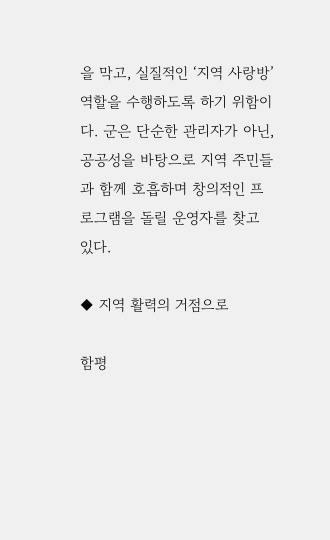을 막고, 실질적인 ‘지역 사랑방’ 역할을 수행하도록 하기 위함이다. 군은 단순한 관리자가 아닌, 공공성을 바탕으로 지역 주민들과 함께 호흡하며 창의적인 프로그램을 돌릴 운영자를 찾고 있다.

◆ 지역 활력의 거점으로

함평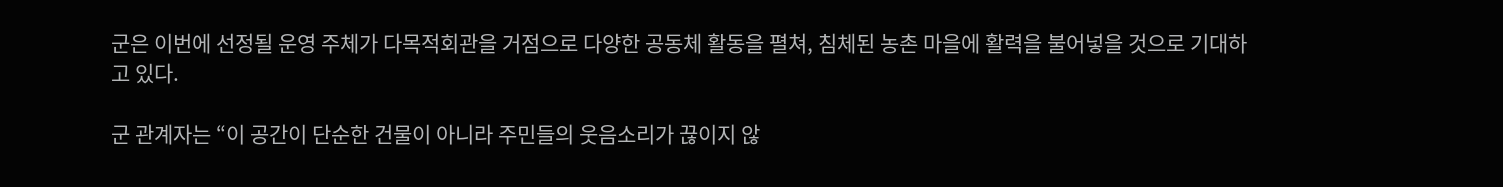군은 이번에 선정될 운영 주체가 다목적회관을 거점으로 다양한 공동체 활동을 펼쳐, 침체된 농촌 마을에 활력을 불어넣을 것으로 기대하고 있다.

군 관계자는 “이 공간이 단순한 건물이 아니라 주민들의 웃음소리가 끊이지 않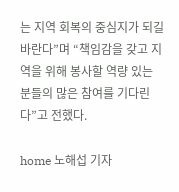는 지역 회복의 중심지가 되길 바란다”며 “책임감을 갖고 지역을 위해 봉사할 역량 있는 분들의 많은 참여를 기다린다”고 전했다.

home 노해섭 기자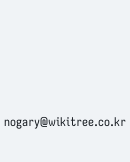nogary@wikitree.co.kr